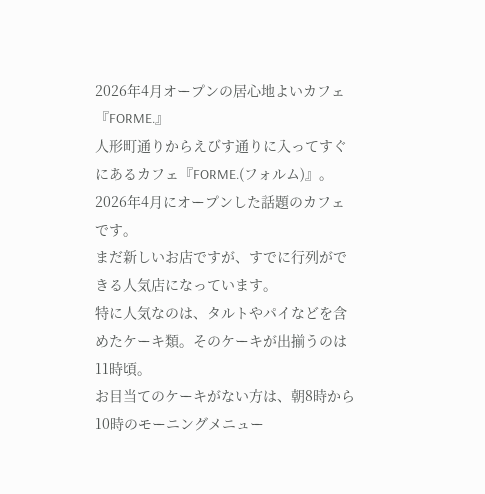2026年4月オープンの居心地よいカフェ『FORME.』
人形町通りからえびす通りに入ってすぐにあるカフェ『FORME.(フォルム)』。
2026年4月にオープンした話題のカフェです。
まだ新しいお店ですが、すでに行列ができる人気店になっています。
特に人気なのは、タルトやパイなどを含めたケーキ類。そのケーキが出揃うのは11時頃。
お目当てのケーキがない方は、朝8時から10時のモーニングメニュー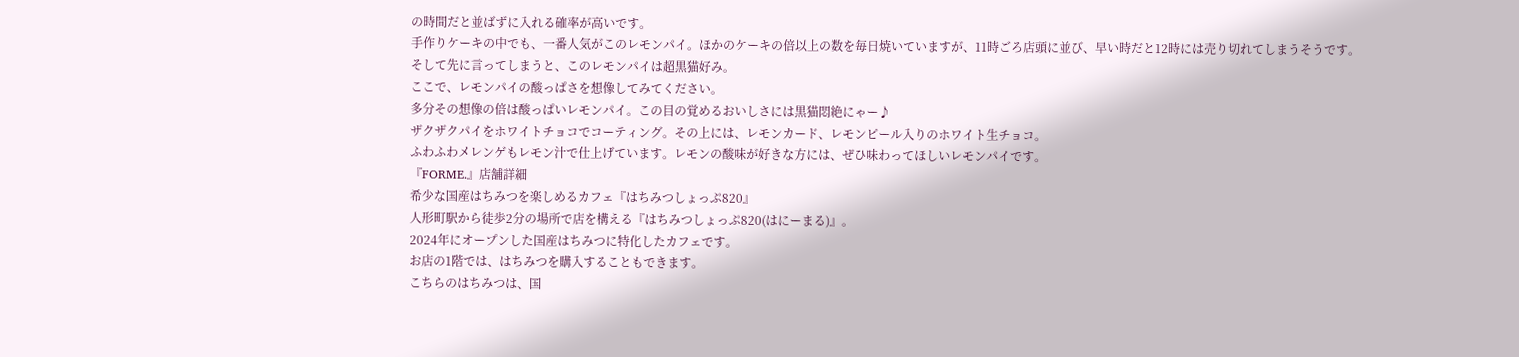の時間だと並ばずに入れる確率が高いです。
手作りケーキの中でも、一番人気がこのレモンパイ。ほかのケーキの倍以上の数を毎日焼いていますが、11時ごろ店頭に並び、早い時だと12時には売り切れてしまうそうです。
そして先に言ってしまうと、このレモンパイは超黒猫好み。
ここで、レモンパイの酸っぱさを想像してみてください。
多分その想像の倍は酸っぱいレモンパイ。この目の覚めるおいしさには黒猫悶絶にゃー♪
ザクザクパイをホワイトチョコでコーティング。その上には、レモンカード、レモンピール入りのホワイト生チョコ。
ふわふわメレンゲもレモン汁で仕上げています。レモンの酸味が好きな方には、ぜひ味わってほしいレモンパイです。
『FORME.』店舗詳細
希少な国産はちみつを楽しめるカフェ『はちみつしょっぷ820』
人形町駅から徒歩2分の場所で店を構える『はちみつしょっぷ820(はにーまる)』。
2024年にオープンした国産はちみつに特化したカフェです。
お店の1階では、はちみつを購入することもできます。
こちらのはちみつは、国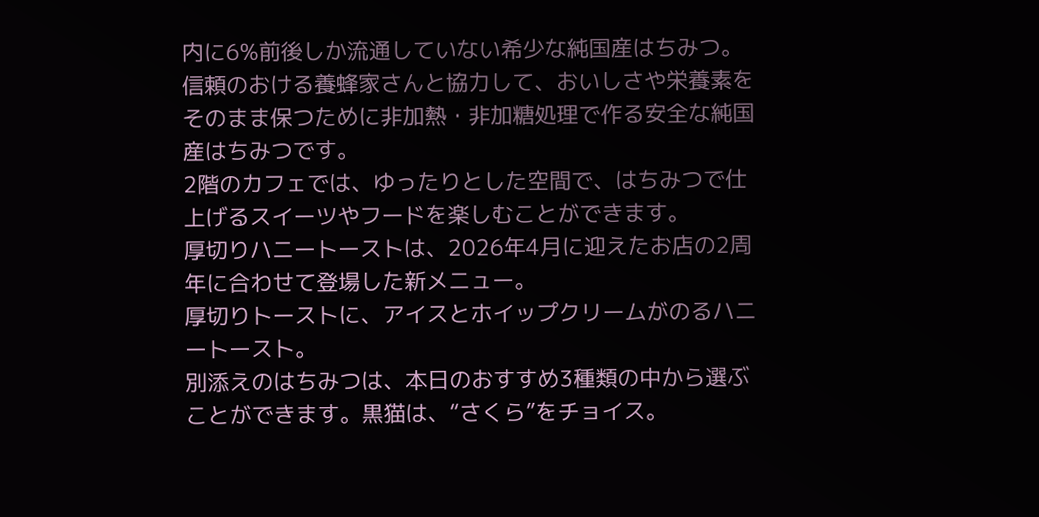内に6%前後しか流通していない希少な純国産はちみつ。
信頼のおける養蜂家さんと協力して、おいしさや栄養素をそのまま保つために非加熱・非加糖処理で作る安全な純国産はちみつです。
2階のカフェでは、ゆったりとした空間で、はちみつで仕上げるスイーツやフードを楽しむことができます。
厚切りハニートーストは、2026年4月に迎えたお店の2周年に合わせて登場した新メニュー。
厚切りトーストに、アイスとホイップクリームがのるハニートースト。
別添えのはちみつは、本日のおすすめ3種類の中から選ぶことができます。黒猫は、“さくら”をチョイス。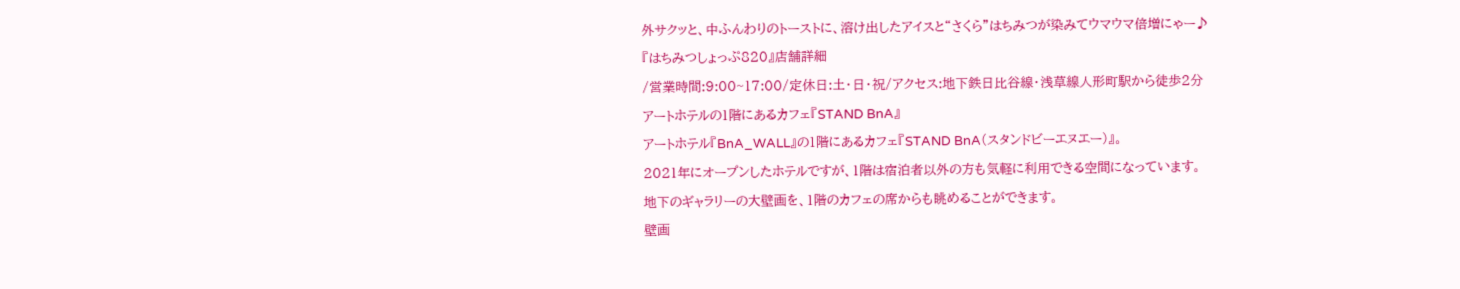外サクッと、中ふんわりのトーストに、溶け出したアイスと“さくら”はちみつが染みてウマウマ倍増にゃー♪
『はちみつしょっぷ820』店舗詳細
/営業時間:9:00~17:00/定休日:土・日・祝/アクセス:地下鉄日比谷線・浅草線人形町駅から徒歩2分
アートホテルの1階にあるカフェ『STAND BnA』
アートホテル『BnA_WALL』の1階にあるカフェ『STAND BnA(スタンドビーエヌエー)』。
2021年にオープンしたホテルですが、1階は宿泊者以外の方も気軽に利用できる空間になっています。
地下のギャラリーの大壁画を、1階のカフェの席からも眺めることができます。
壁画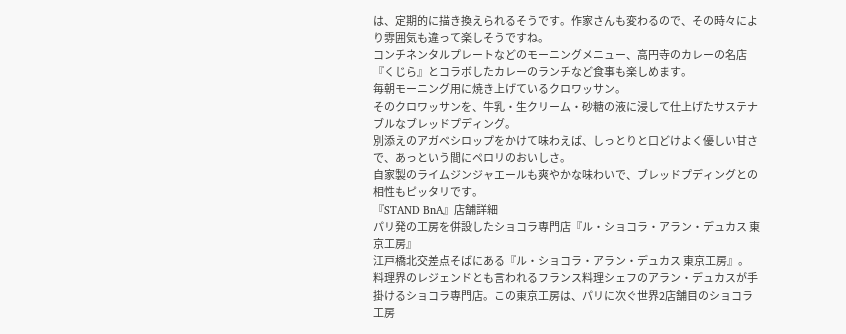は、定期的に描き換えられるそうです。作家さんも変わるので、その時々により雰囲気も違って楽しそうですね。
コンチネンタルプレートなどのモーニングメニュー、高円寺のカレーの名店『くじら』とコラボしたカレーのランチなど食事も楽しめます。
毎朝モーニング用に焼き上げているクロワッサン。
そのクロワッサンを、牛乳・生クリーム・砂糖の液に浸して仕上げたサステナブルなブレッドプディング。
別添えのアガベシロップをかけて味わえば、しっとりと口どけよく優しい甘さで、あっという間にペロリのおいしさ。
自家製のライムジンジャエールも爽やかな味わいで、ブレッドプディングとの相性もピッタリです。
『STAND BnA』店舗詳細
パリ発の工房を併設したショコラ専門店『ル・ショコラ・アラン・デュカス 東京工房』
江戸橋北交差点そばにある『ル・ショコラ・アラン・デュカス 東京工房』。
料理界のレジェンドとも言われるフランス料理シェフのアラン・デュカスが手掛けるショコラ専門店。この東京工房は、パリに次ぐ世界2店舗目のショコラ工房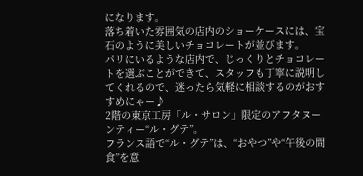になります。
落ち着いた雰囲気の店内のショーケースには、宝石のように美しいチョコレートが並びます。
パリにいるような店内で、じっくりとチョコレートを選ぶことができて、スタッフも丁寧に説明してくれるので、迷ったら気軽に相談するのがおすすめにゃー♪
2階の東京工房「ル・サロン」限定のアフタヌーンティー“ル・グテ”。
フランス語で“ル・グテ”は、“おやつ”や“午後の間食”を意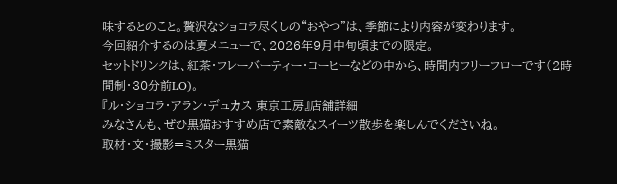味するとのこと。贅沢なショコラ尽くしの“おやつ”は、季節により内容が変わります。
今回紹介するのは夏メニューで、2026年9月中旬頃までの限定。
セットドリンクは、紅茶・フレーバーティー・コーヒーなどの中から、時間内フリーフローです(2時間制・30分前LO)。
『ル・ショコラ・アラン・デュカス 東京工房』店舗詳細
みなさんも、ぜひ黒猫おすすめ店で素敵なスイーツ散歩を楽しんでくださいね。
取材・文・撮影=ミスター黒猫